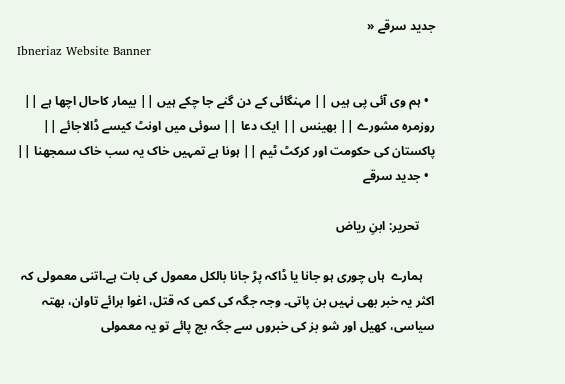جدید سرقے «
Ibneriaz Website Banner

  • ہم وی آئی پی ہیں || مہنگائی کے دن گنے جا چکے ہیں || بیمار کاحال اچھا ہے || روزمرہ مشورے || بھینس || ایک دعا || سوئی میں اونٹ کیسے ڈالاجائے || پاکستان کی حکومت اور کرکٹ ٹیم || ہونا ہے تمہیں خاک یہ سب خاک سمجھنا ||
  • جدید سرقے

     تحریر: ابنِ ریاض

    ہمارے  ہاں چوری ہو جانا یا ڈاکہ پڑ جانا بالکل معمول کی بات ہے۔اتنی معمولی کہ اکثر یہ خبر بھی نہیں بن پاتی۔ وجہ جگہ کی کمی کہ قتل، اغوا برائے تاوان، بھتہ سیاسی، کھیل اور شو بز کی خبروں سے جگہ بچ پائے تو یہ معمولی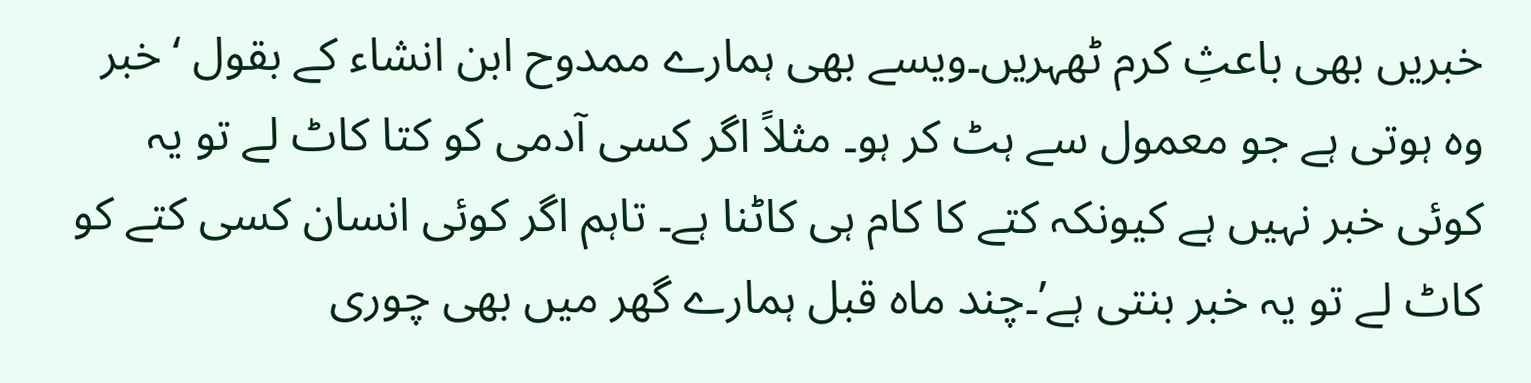خبریں بھی باعثِ کرم ٹھہریں۔ویسے بھی ہمارے ممدوح ابن انشاء کے بقول ‘خبر وہ ہوتی ہے جو معمول سے ہٹ کر ہو۔ مثلاً اگر کسی آدمی کو کتا کاٹ لے تو یہ کوئی خبر نہیں ہے کیونکہ کتے کا کام ہی کاٹنا ہے۔ تاہم اگر کوئی انسان کسی کتے کو کاٹ لے تو یہ خبر بنتی ہے’۔چند ماہ قبل ہمارے گھر میں بھی چوری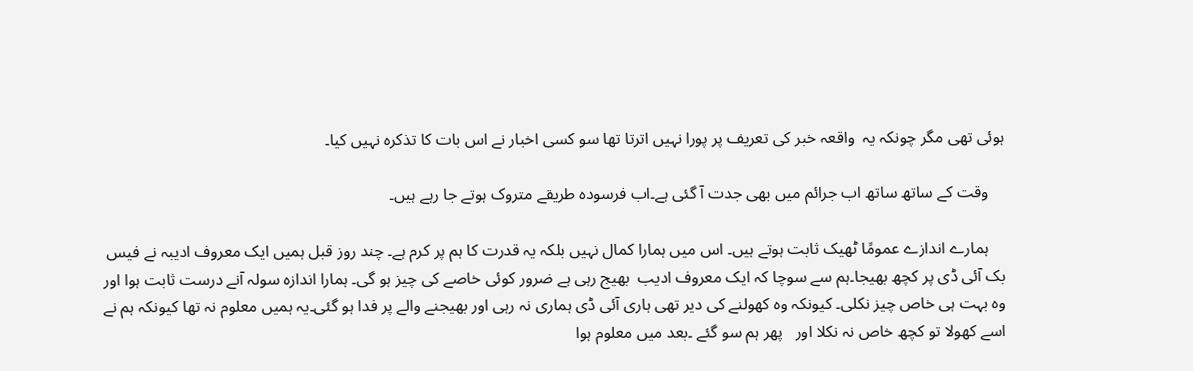ہوئی تھی مگر چونکہ یہ  واقعہ خبر کی تعریف پر پورا نہیں اترتا تھا سو کسی اخبار نے اس بات کا تذکرہ نہیں کیا۔

    وقت کے ساتھ ساتھ اب جرائم میں بھی جدت آ گئی ہے۔اب فرسودہ طریقے متروک ہوتے جا رہے ہیں۔

    ہمارے اندازے عمومًا ٹھیک ثابت ہوتے ہیں۔ اس میں ہمارا کمال نہیں بلکہ یہ قدرت کا ہم پر کرم ہے۔ چند روز قبل ہمیں ایک معروف ادیبہ نے فیس بک آئی ڈی پر کچھ بھیجا۔ہم سے سوچا کہ ایک معروف ادیب  بھیج رہی ہے ضرور کوئی خاصے کی چیز ہو گی۔ ہمارا اندازہ سولہ آنے درست ثابت ہوا اور وہ بہت ہی خاص چیز نکلی۔ کیونکہ وہ کھولنے کی دیر تھی ہاری آئی ڈی ہماری نہ رہی اور بھیجنے والے پر فدا ہو گئی۔یہ ہمیں معلوم نہ تھا کیونکہ ہم نے  اسے کھولا تو کچھ خاص نہ نکلا اور   پھر ہم سو گئے ۔بعد میں معلوم ہوا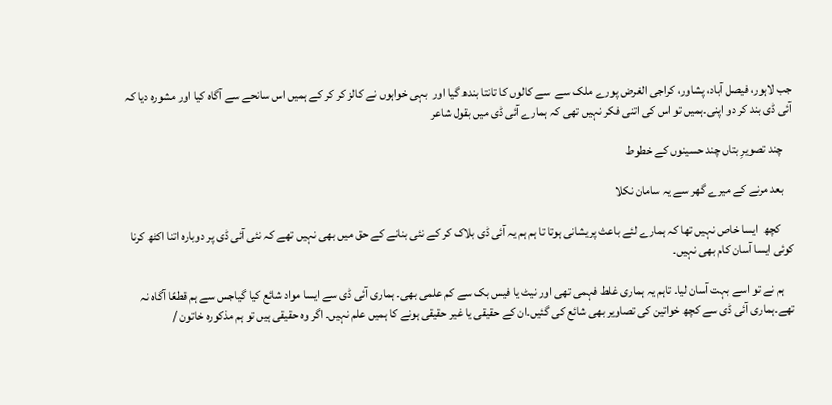جب لاہور، فیصل آباد، پشاور، کراجی الغرض پورے ملک سے  سے کالوں کا تانتا بندھ گیا اور  بہی خواہوں نے کالز کر کر کے ہمیں اس سانحے سے آگاہ کیا اور مشورہ دیا کہ آئی ڈی بند کر دو اپنی۔ہمیں تو اس کی اتنی فکر نہیں تھی کہ ہمارے آئی ڈی میں بقول شاعر

    چند تصویرِ بتاں چند حسینوں کے خطوط

    بعد مرنے کے میرے گھر سے یہ سامان نکلا

     کچھ  ایسا خاص نہیں تھا کہ ہمارے لئے باعث پریشانی ہوتا تا ہم ہم یہ آئی ڈی بلاک کر کے نئی بنانے کے حق میں بھی نہیں تھے کہ نئی آئی ڈی پر دوبارہ اتنا اکٹھ کرنا کوئی ایسا آسان کام بھی نہیں۔

    ہم نے تو اسے بہت آسان لیا۔ تاہم یہ ہماری غلط فہمی تھی اور نیٹ یا فیس بک سے کم علمی بھی۔ ہماری آئی ڈی سے ایسا مواد شائع کیا گیاجس سے ہم قطعًا آگاہ نہ تھے۔ہماری آئی ڈی سے کچھ خواتین کی تصاویر بھی شائع کی گئیں۔ان کے حقیقی یا غیر حقیقی ہونے کا ہمیں علم نہیں۔ اگر وہ حقیقی ہیں تو ہم مذکورہ خاتون /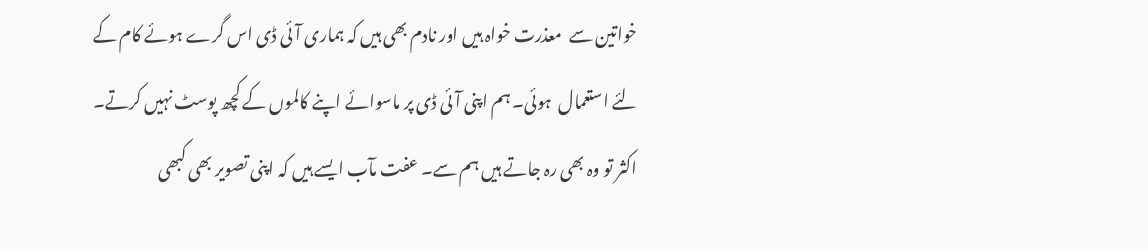خواتین سے  معذرت خواہ ہیں اور نادم بھی ہیں کہ ہماری آئی ڈی اس گرے ہوئے کام کے لئے استعمال  ہوئی۔ ہم اپنی آئی ڈی پر ماسوائے اپنے کالموں کے کچھ پوسٹ نہیں کرتے۔ اکثر تو وہ بھی رہ جاتے ہیں ہم سے۔ عفت مآب ایسے ہیں کہ اپنی تصویر بھی کبھی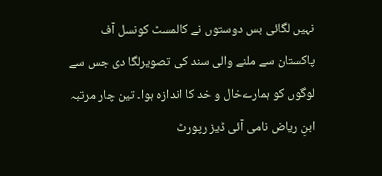نہیں لگائی بس دوستوں نے کالمسٹ کونسل آف پاکستان سے ملنے والی سند کی تصویرلگا دی جس سے لوگوں کو ہمارےخال و خد کا اندازہ ہوا۔ تین چار مرتبہ  ابنِ ریاض نامی آئی ڈیز رپورٹ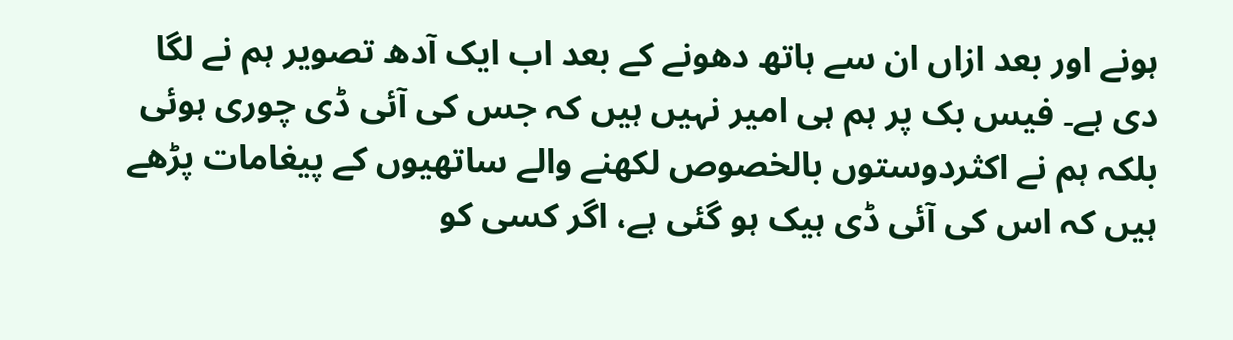ہونے اور بعد ازاں ان سے ہاتھ دھونے کے بعد اب ایک آدھ تصویر ہم نے لگا دی ہے۔ فیس بک پر ہم ہی امیر نہیں ہیں کہ جس کی آئی ڈی چوری ہوئی بلکہ ہم نے اکثردوستوں بالخصوص لکھنے والے ساتھیوں کے پیغامات پڑھے ہیں کہ اس کی آئی ڈی ہیک ہو گئی ہے، اگر کسی کو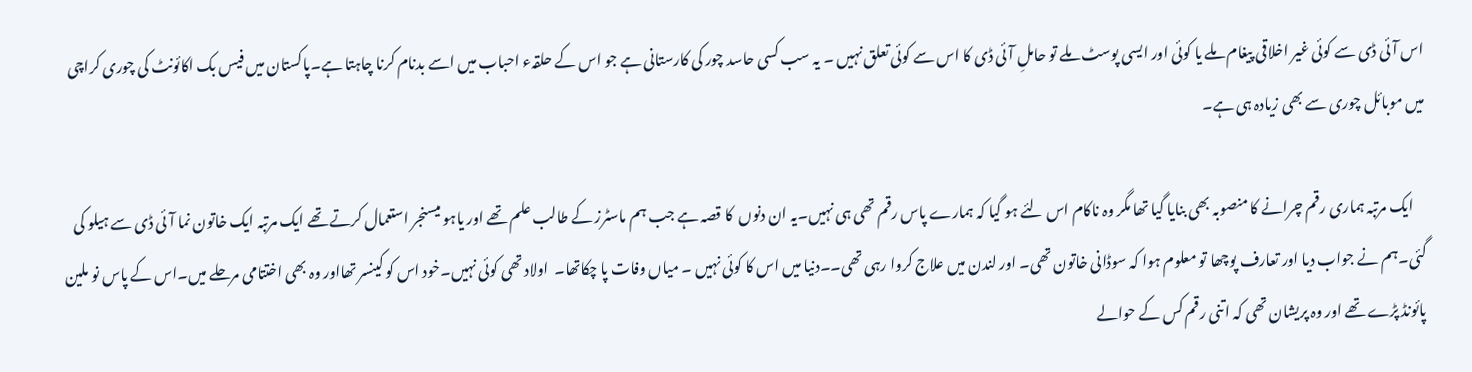اس آئی ڈی سے کوئی غیر اخلاقی پیغام ملے یا کوئی اور ایسی پوسٹ ملے تو حاملِ آئی ڈی کا اس سے کوئی تعلق نہیں ۔ یہ سب کسی حاسد چور کی کارستانی ہے جو اس کے حلقہء احباب میں اسے بدنام کرنا چاہتا ہے۔پاکستان میں فیس بک اکائونٹ کی چوری کراچی میں موبائل چوری سے بھی زیادہ ہی ہے۔

    ایک مرتبہ ہماری رقم چرانے کا منصوبہ بھی بنایا گیا تھا مگر وہ ناکام اس لئے ہو گیا کہ ہمارے پاس رقم تھی ہی نہیں۔یہ ان دنوں  کا قصہ ہے جب ہم ماسٹرز کے طالب علم تھے اور یاہو میسنجر استعمال کرتے تھے ایک مرتبہ ایک خاتون نما آئی ڈی سے ہیلو کی گئی۔ہم نے جواب دیا اور تعارف پوچھا تو معلوم ہوا کہ سوڈانی خاتون تھی۔ اور لندن میں علاج کروا رہی تھی۔۔دنیا میں اس کا کوئی نہیں ۔ میاں وفات پا چکاتھا۔  اولاد تھی کوئی نہیں۔خود اس کو کینسر تھااور وہ بھی اختتامی مرحلے میں۔اس کے پاس نو ملین پائونڈ پڑے تھے اور وہ پریشان تھی کہ اتنی رقم کس کے حوالے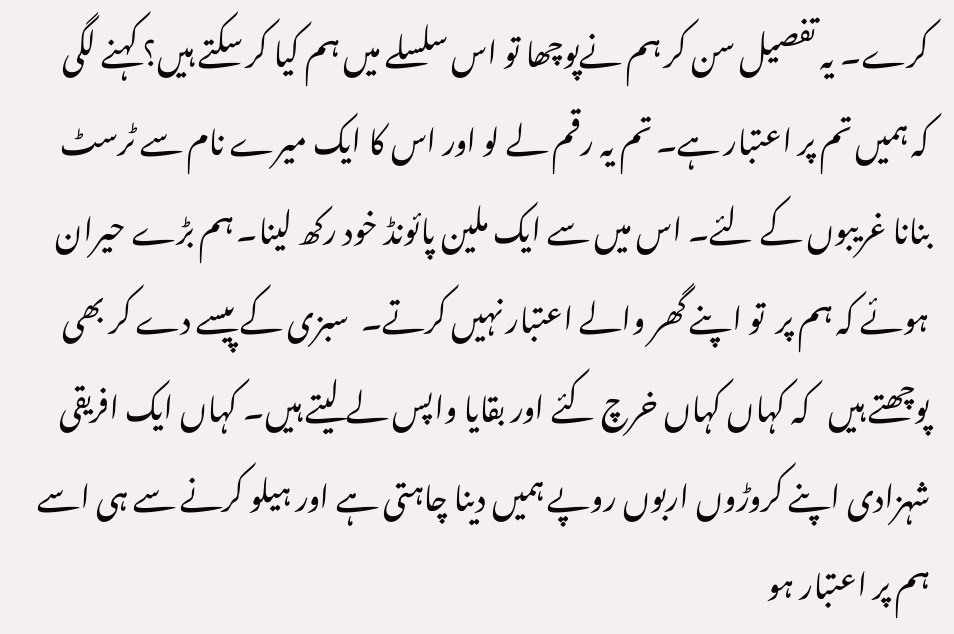کرے۔ یہ تفصیل سن کر ہم نےپوچھا تو اس سلسلے میں ہم کیا کر سکتے ہیں؟ کہنے لگی کہ ہمیں تم پر اعتبار ہے۔ تم یہ رقم لے لو اور اس کا ایک میرے نام سے ٹرسٹ بنانا غریبوں کے لئے۔ اس میں سے ایک ملین پائونڈ خود رکھ لینا۔ ہم بڑے حیران ہوئے کہ ہم پر  تو اپنے گھر والے اعتبار نہیں کرتے۔  سبزی کے پیسے دے کر بھی پوچھتے ہیں   کہ کہاں کہاں خرچ کئے اور بقایا واپس لے لیتے ہیں۔ کہاں ایک افریقی شہزادی اپنے کروڑوں اربوں روپے ہمیں دینا چاہتی ہے اور ہیلو کرنے سے ہی اسے ہم پر اعتبار ہو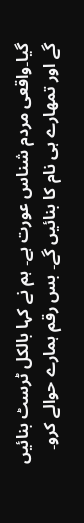گیا۔واقعی مردم شناس عورت ہے۔ ہم نے کہا بالکل ٹرسٹ بنائیں گے اور تمھارے ہی نام کا بنائیں گے۔ بس رقم ہمارے حوالے کرو۔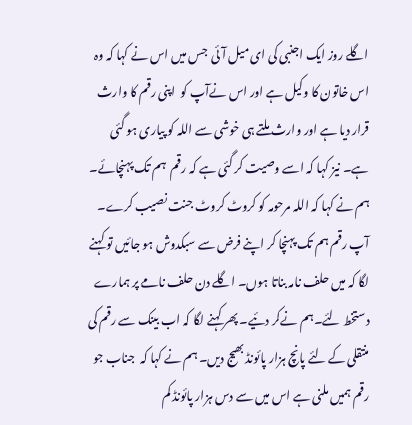اگلے روز ایک اجنبی کی ای میل آئی  جس میں اس نے کہا کہ وہ اس خاتون کا وکیل ہے اور اس نےآپ کو  اپنی رقم کا وارث قرار دیا ہے اور وارث ملتے ہی خوشی سے اللہ کو پیاری ہو گئی ہے۔ نیز کہا کہ اسے وصیت کر گئی ہے کہ رقم  ہم تک پہنچائے۔ ہم نے کہا کہ اللہ مرحومہ کو کروٹ کروٹ جنت نصیب کرے۔ آپ رقم ہم تک پہنچا کر اپنے فرض سے سبکدوش ہو جائیں تو کہنے لگا کہ میں حلف نامہ بناتا ہوں۔ اگلے دن حلف نامے پر ہمارے دستخط لئے۔ہم نےکر دئیے۔ پھر کہنے لگا کہ اب بینک سے رقم کی منتقلی کے لئے پانچ ہزار پائونڈ بھیج دیں۔ ہم نے کہا کہ  جناب جو رقم ہمیں ملنی ہے اس میں سے دس ہزار پائونڈ کم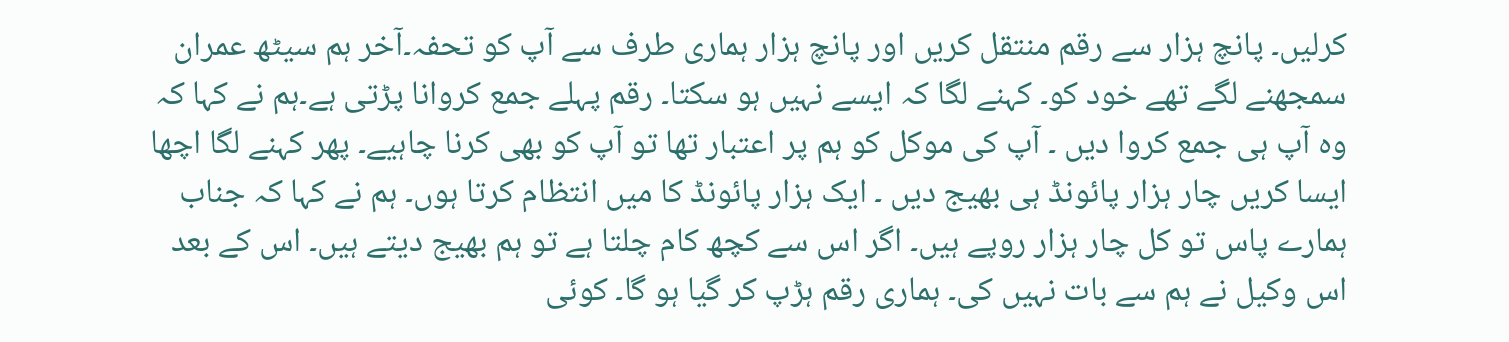کرلیں۔ پانچ ہزار سے رقم منتقل کریں اور پانچ ہزار ہماری طرف سے آپ کو تحفہ۔آخر ہم سیٹھ عمران سمجھنے لگے تھے خود کو۔ کہنے لگا کہ ایسے نہیں ہو سکتا۔ رقم پہلے جمع کروانا پڑتی ہے۔ہم نے کہا کہ وہ آپ ہی جمع کروا دیں ۔ آپ کی موکل کو ہم پر اعتبار تھا تو آپ کو بھی کرنا چاہیے۔ پھر کہنے لگا اچھا ایسا کریں چار ہزار پائونڈ ہی بھیج دیں ۔ ایک ہزار پائونڈ کا میں انتظام کرتا ہوں۔ ہم نے کہا کہ جناب ہمارے پاس تو کل چار ہزار روپے ہیں۔ اگر اس سے کچھ کام چلتا ہے تو ہم بھیج دیتے ہیں۔ اس کے بعد  اس وکیل نے ہم سے بات نہیں کی۔ ہماری رقم ہڑپ کر گیا ہو گا۔ کوئی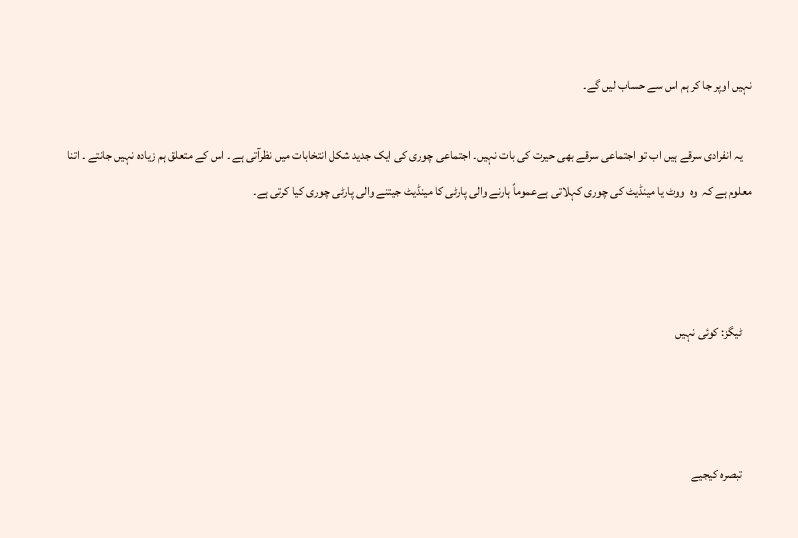نہیں اوپر جا کر ہم اس سے حساب لیں گے۔

    یہ انفرادی سرقے ہیں اب تو اجتماعی سرقے بھی حیرت کی بات نہیں۔ اجتماعی چوری کی ایک جدید شکل انتخابات میں نظرآتی ہے ۔ اس کے متعلق ہم زیادہ نہیں جانتے ۔ اتنا معلوم ہے کہ  وہ  ووٹ یا مینڈیٹ کی چوری کہلاتی ہےعموماً ہارنے والی پارٹی کا مینڈیٹ جیتنے والی پارٹی چوری کیا کرتی ہے۔



    ٹیگز: کوئی نہیں



    تبصرہ کیجیے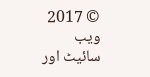© 2017 ویب سائیٹ اور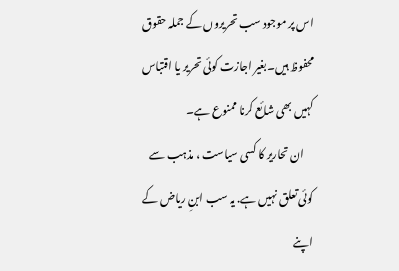اس پر موجود سب تحریروں کے جملہ حقوق محفوظ ہیں۔بغیر اجازت کوئی تحریر یا اقتباس کہیں بھی شائع کرنا ممنوع ہے۔
    ان تحاریر کا کسی سیاست ، مذہب سے کوئی تعلق نہیں ہے. یہ سب ابنِ ریاض کے اپنے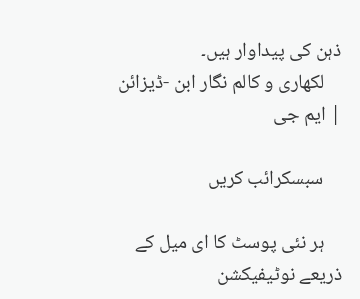ذہن کی پیداوار ہیں۔
    لکھاری و کالم نگار ابن -ڈیزائن | ایم جی

    سبسکرائب کریں

    ہر نئی پوسٹ کا ای میل کے ذریعے نوٹیفیکشن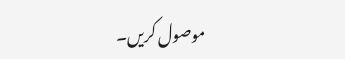موصول کریں۔